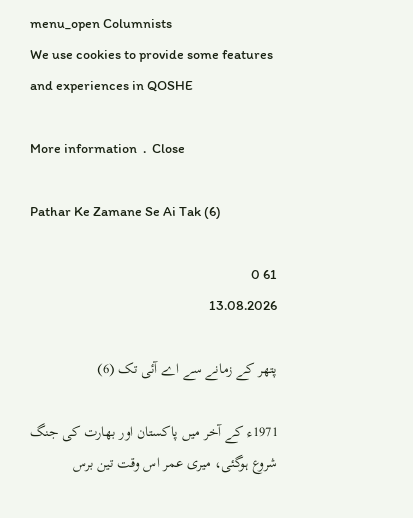menu_open Columnists
We use cookies to provide some features and experiences in QOSHE

More information  .  Close

Pathar Ke Zamane Se Ai Tak (6)

61 0
13.08.2026

پتھر کے زمانے سے اے آئی تک (6)

1971ء کے آخر میں پاکستان اور بھارت کی جنگ شروع ہوگئی، میری عمر اس وقت تین برس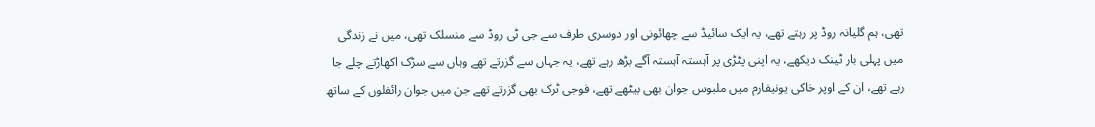تھی، ہم گلیانہ روڈ پر رہتے تھے، یہ ایک سائیڈ سے چھائونی اور دوسری طرف سے جی ٹی روڈ سے منسلک تھی، میں نے زندگی میں پہلی بار ٹینک دیکھے، یہ اپنی پٹڑی پر آہستہ آہستہ آگے بڑھ رہے تھے، یہ جہاں سے گزرتے تھے وہاں سے سڑک اکھاڑتے چلے جا رہے تھے، ان کے اوپر خاکی یونیفارم میں ملبوس جوان بھی بیٹھے تھے، فوجی ٹرک بھی گزرتے تھے جن میں جوان رائفلوں کے ساتھ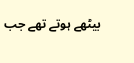بیٹھے ہوتے تھے جب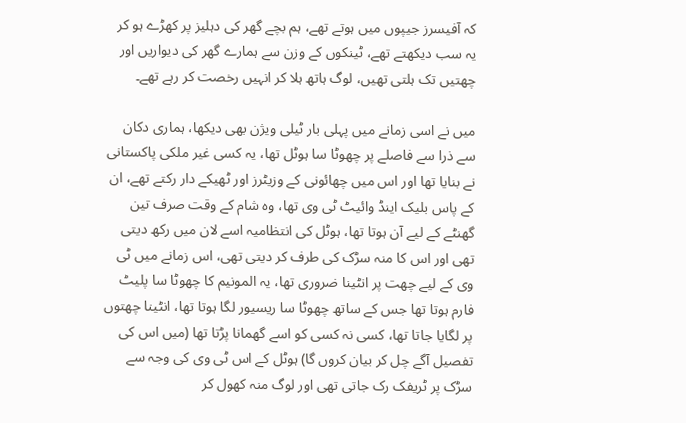کہ آفیسرز جیپوں میں ہوتے تھے، ہم بچے گھر کی دہلیز پر کھڑے ہو کر یہ سب دیکھتے تھے، ٹینکوں کے وزن سے ہمارے گھر کی دیواریں اور چھتیں تک ہلتی تھیں، لوگ ہاتھ ہلا کر انہیں رخصت کر رہے تھے۔

میں نے اسی زمانے میں پہلی بار ٹیلی ویژن بھی دیکھا، ہماری دکان سے ذرا سے فاصلے پر چھوٹا سا ہوٹل تھا، یہ کسی غیر ملکی پاکستانی نے بنایا تھا اور اس میں چھائونی کے وزیٹرز اور ٹھیکے دار رکتے تھے، ان کے پاس بلیک اینڈ وائیٹ ٹی وی تھا، وہ شام کے وقت صرف تین گھنٹے کے لیے آن ہوتا تھا، ہوٹل کی انتظامیہ اسے لان میں رکھ دیتی تھی اور اس کا منہ سڑک کی طرف کر دیتی تھی، اس زمانے میں ٹی وی کے لیے چھت پر انٹینا ضروری تھا، یہ المونیم کا چھوٹا سا پلیٹ فارم ہوتا تھا جس کے ساتھ چھوٹا سا ریسیور لگا ہوتا تھا، انٹینا چھتوں پر لگایا جاتا تھا، کسی نہ کسی کو اسے گھمانا پڑتا تھا (میں اس کی تفصیل آگے چل کر بیان کروں گا) ہوٹل کے اس ٹی وی کی وجہ سے سڑک پر ٹریفک رک جاتی تھی اور لوگ منہ کھول کر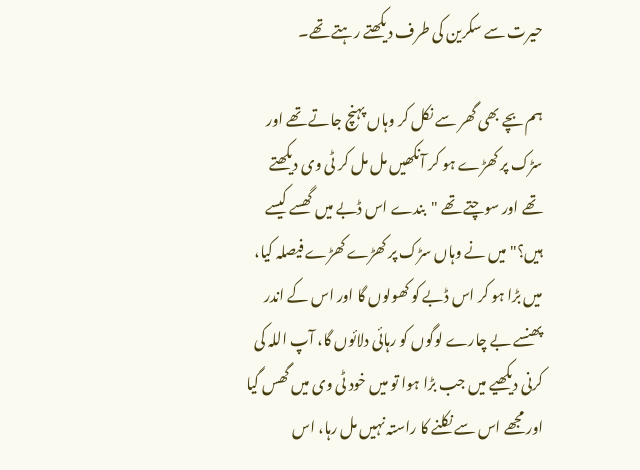حیرت سے سکرین کی طرف دیکھتے رہتے تھے۔

ہم بچے بھی گھر سے نکل کر وہاں پہنچ جاتے تھے اور سڑک پر کھڑے ہو کر آنکھیں مل مل کر ٹی وی دیکھتے تھے اور سوچتے تھے "بندے اس ڈبے میں گھسے کیسے ہیں؟" میں نے وہاں سڑک پر کھڑے کھڑے فیصلہ کیا، میں بڑا ہو کر اس ڈبے کو کھولوں گا اور اس کے اندر پھنسے بے چارے لوگوں کو رہائی دلائوں گا، آپ اللہ کی کرنی دیکھیے میں جب بڑا ہوا تو میں خود ٹی وی میں گھس گیا اور مجھے اس سے نکلنے کا راستہ نہیں مل رہا، اس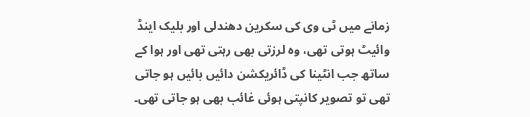زمانے میں ٹی وی کی سکرین دھندلی اور بلیک اینڈ وائیٹ ہوتی تھی، وہ لرزتی بھی رہتی تھی اور ہوا کے ساتھ جب انٹینا کی ڈائریکشن دائیں بائیں ہو جاتی تھی تو تصویر کانپتی ہوئی غائب بھی ہو جاتی تھی۔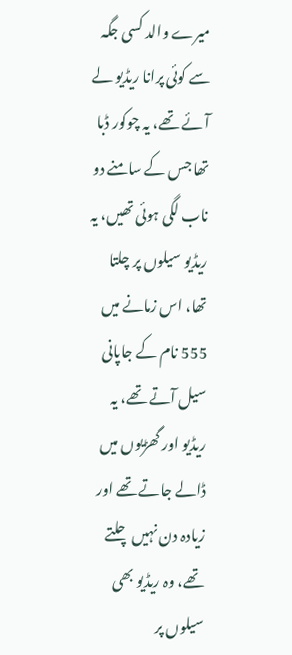میرے والد کسی جگہ سے کوئی پرانا ریڈیو لے آئے تھے، یہ چوکور ڈبا تھا جس کے سامنے دو ناب لگی ہوئی تھیں، یہ ریڈیو سیلوں پر چلتا تھا، اس زمانے میں 555 نام کے جاپانی سیل آتے تھے، یہ ریڈیو اور گھڑیوں میں ڈالے جاتے تھے اور زیادہ دن نہیں چلتے تھے، وہ ریڈیو بھی سیلوں پر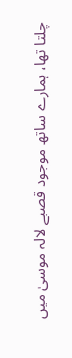چلتا تھا، ہمارے ساتھ موجود قصبے لالہ موسیٰ میں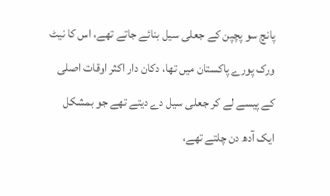پانچ سو پچپن کے جعلی سیل بنائے جاتے تھے، اس کا نیٹ ورک پورے پاکستان میں تھا، دکان دار اکثر اوقات اصلی کے پیسے لے کر جعلی سیل دے دیتے تھے جو بمشکل ایک آدھ دن چلتے تھے،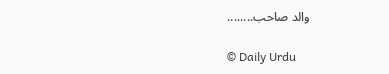والد صاحب........

© Daily Urdu